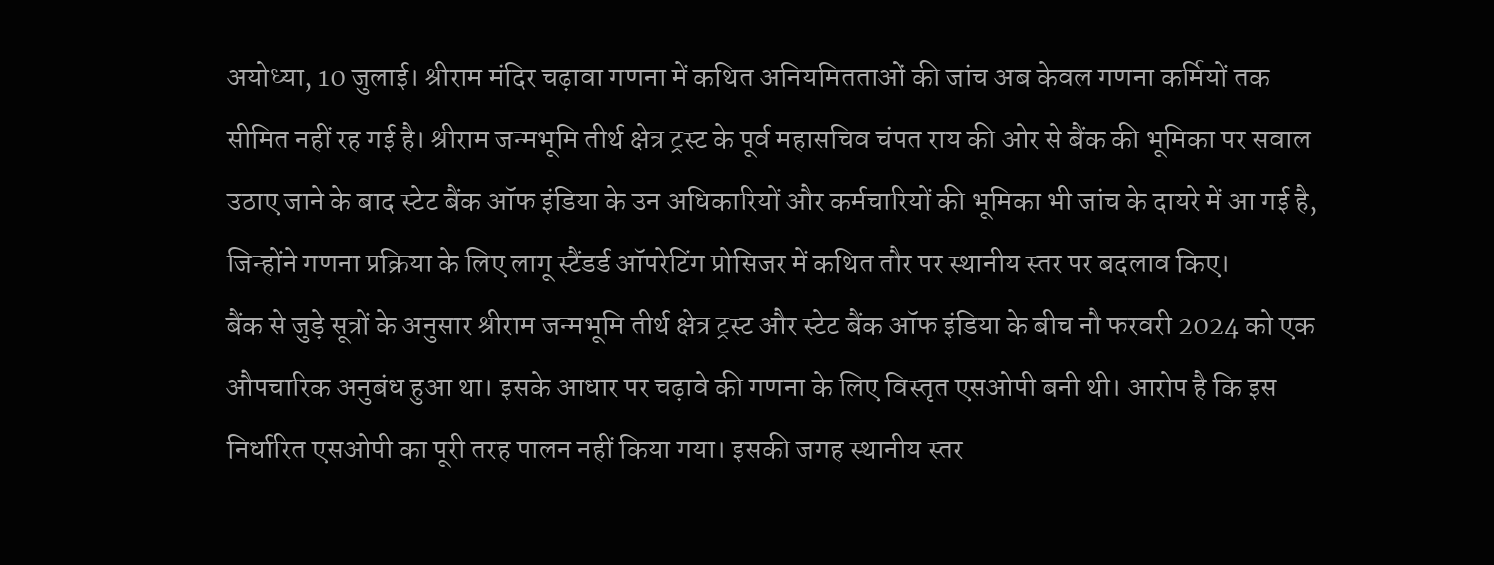अयोध्या, 10 जुलाई। श्रीराम मंदिर चढ़ावा गणना में कथित अनियमितताओं की जांच अब केवल गणना कर्मियों तक सीमित नहीं रह गई है। श्रीराम जन्मभूमि तीर्थ क्षेत्र ट्रस्ट के पूर्व महासचिव चंपत राय की ओर से बैंक की भूमिका पर सवाल उठाए जाने के बाद स्टेट बैंक ऑफ इंडिया के उन अधिकारियों और कर्मचारियों की भूमिका भी जांच के दायरे में आ गई है, जिन्होंने गणना प्रक्रिया के लिए लागू स्टैंडर्ड ऑपरेटिंग प्रोसिजर में कथित तौर पर स्थानीय स्तर पर बदलाव किए।
बैंक से जुड़े सूत्रों के अनुसार श्रीराम जन्मभूमि तीर्थ क्षेत्र ट्रस्ट और स्टेट बैंक ऑफ इंडिया के बीच नौ फरवरी 2024 को एक औपचारिक अनुबंध हुआ था। इसके आधार पर चढ़ावे की गणना के लिए विस्तृत एसओपी बनी थी। आरोप है कि इस निर्धारित एसओपी का पूरी तरह पालन नहीं किया गया। इसकी जगह स्थानीय स्तर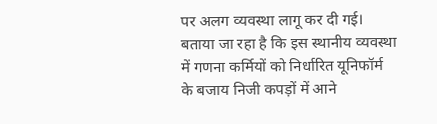पर अलग व्यवस्था लागू कर दी गई। बताया जा रहा है कि इस स्थानीय व्यवस्था में गणना कर्मियों को निर्धारित यूनिफॉर्म के बजाय निजी कपड़ों में आने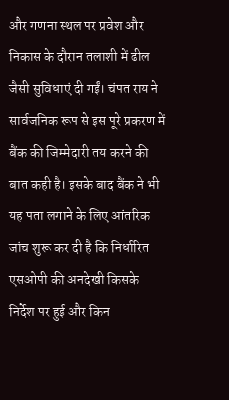और गणना स्थल पर प्रवेश और निकास के दौरान तलाशी में ढील जैसी सुविधाएं दी गईं। चंपत राय ने सार्वजनिक रूप से इस पूरे प्रकरण में बैंक की जिम्मेदारी तय करने की बात कही है। इसके बाद बैंक ने भी यह पता लगाने के लिए आंतरिक जांच शुरू कर दी है कि निर्धारित एसओपी की अनदेखी किसके निर्देश पर हुई और किन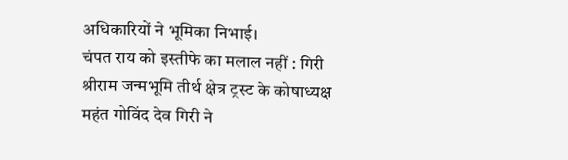अधिकारियों ने भूमिका निभाई।
चंपत राय को इस्तीफे का मलाल नहीं : गिरी
श्रीराम जन्मभूमि तीर्थ क्षेत्र ट्रस्ट के कोषाध्यक्ष महंत गोविंद देव गिरी ने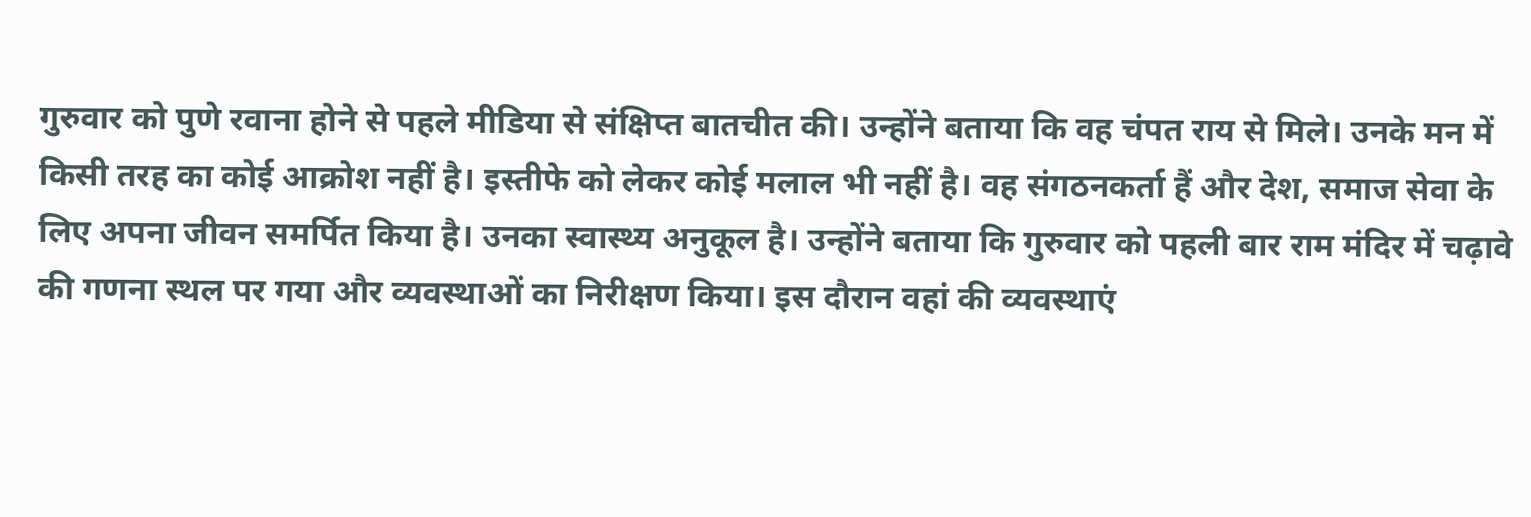गुरुवार को पुणे रवाना होने से पहले मीडिया से संक्षिप्त बातचीत की। उन्होंने बताया कि वह चंपत राय से मिले। उनके मन में किसी तरह का कोई आक्रोश नहीं है। इस्तीफे को लेकर कोई मलाल भी नहीं है। वह संगठनकर्ता हैं और देश, समाज सेवा के लिए अपना जीवन समर्पित किया है। उनका स्वास्थ्य अनुकूल है। उन्होंने बताया कि गुरुवार को पहली बार राम मंदिर में चढ़ावे की गणना स्थल पर गया और व्यवस्थाओं का निरीक्षण किया। इस दौरान वहां की व्यवस्थाएं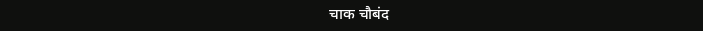चाक चौबंद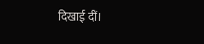दिखाई दीं।